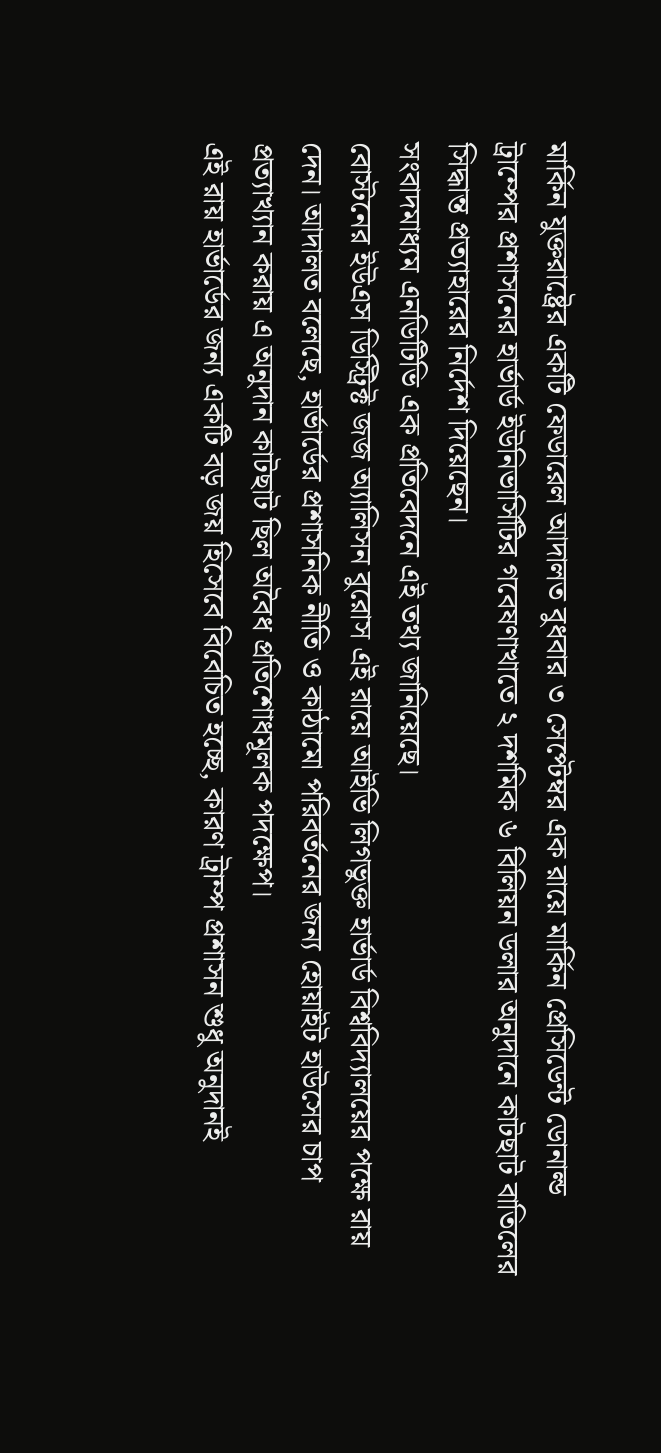মার্কিন যুক্তরাষ্ট্রের একটি ফেডারেল আদালত বুধবার ৩ সেপ্টেম্বর এক রায়ে মার্কিন প্রেসিডেন্ট ডোনাল্ড ট্রাম্পের প্রশাসনের হার্ভার্ড ইউনিভার্সিটির গবেষণাখাতে ২ দশমিক ৬ বিলিয়ন ডলার অনুদানে কাটছাট বাতিলের সিদ্ধান্ত প্রত্যাহারের নির্দেশ দিয়েছেন।
সংবাদমাধ্যম এনডিটিভি এক প্রতিবেদনে এই তথ্য জানিয়েছে।
বোস্টনের ইউএস ডিস্ট্রিক্ট জজ অ্যালিসন বুরোস এই রায়ে আইভি লিগভুক্ত হার্ভার্ড বিশ্ববিদ্যালয়ের পক্ষে রায় দেন। আদালত বলেছে, হার্ভার্ডের প্রশাসনিক নীতি ও কাঠামো পরিবর্তনের জন্য হোয়াইট হাউসের চাপ প্রত্যাখ্যান করায় এ অনুদান কাটছাট ছিল অবৈধ প্রতিশোধমূলক পদক্ষেপ।
এই রায় হার্ভার্ডের জন্য একটি বড় জয় হিসেবে বিবেচিত হচ্ছে, কারণ ট্রাম্প প্রশাসন শুধু অনুদানই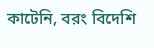কাটেনি, বরং বিদেশি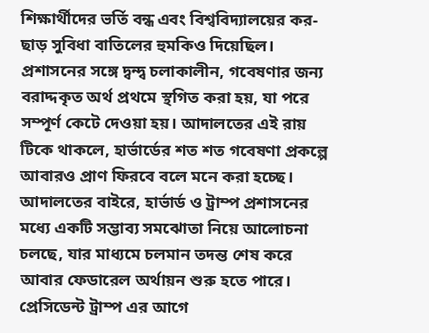শিক্ষার্থীদের ভর্তি বন্ধ এবং বিশ্ববিদ্যালয়ের কর-ছাড় সুবিধা বাতিলের হুমকিও দিয়েছিল।
প্রশাসনের সঙ্গে দ্বন্দ্ব চলাকালীন, গবেষণার জন্য বরাদ্দকৃত অর্থ প্রথমে স্থগিত করা হয়, যা পরে সম্পূর্ণ কেটে দেওয়া হয়। আদালতের এই রায় টিকে থাকলে, হার্ভার্ডের শত শত গবেষণা প্রকল্পে আবারও প্রাণ ফিরবে বলে মনে করা হচ্ছে।
আদালতের বাইরে, হার্ভার্ড ও ট্রাম্প প্রশাসনের মধ্যে একটি সম্ভাব্য সমঝোতা নিয়ে আলোচনা চলছে, যার মাধ্যমে চলমান তদন্ত শেষ করে আবার ফেডারেল অর্থায়ন শুরু হতে পারে।
প্রেসিডেন্ট ট্রাম্প এর আগে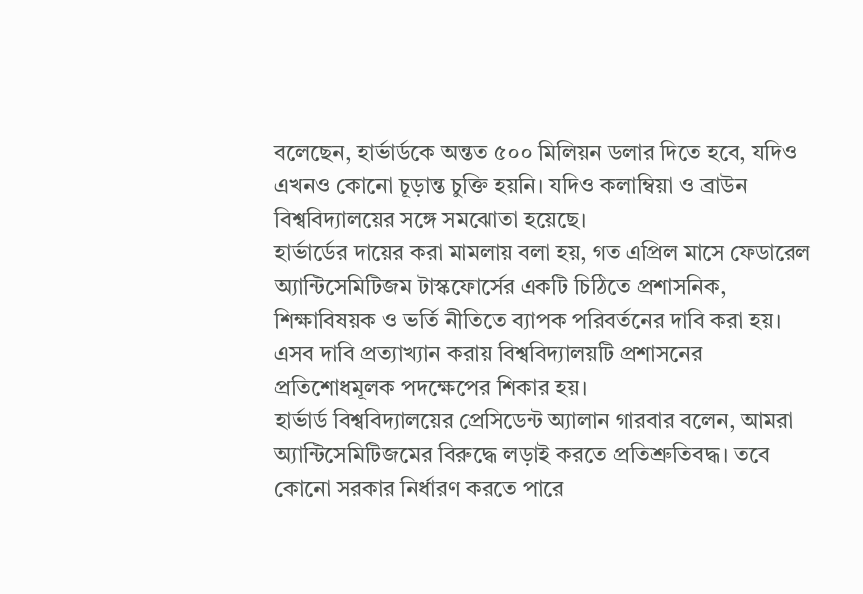বলেছেন, হার্ভার্ডকে অন্তত ৫০০ মিলিয়ন ডলার দিতে হবে, যদিও এখনও কোনো চূড়ান্ত চুক্তি হয়নি। যদিও কলাম্বিয়া ও ব্রাউন বিশ্ববিদ্যালয়ের সঙ্গে সমঝোতা হয়েছে।
হার্ভার্ডের দায়ের করা মামলায় বলা হয়, গত এপ্রিল মাসে ফেডারেল অ্যান্টিসেমিটিজম টাস্কফোর্সের একটি চিঠিতে প্রশাসনিক, শিক্ষাবিষয়ক ও ভর্তি নীতিতে ব্যাপক পরিবর্তনের দাবি করা হয়। এসব দাবি প্রত্যাখ্যান করায় বিশ্ববিদ্যালয়টি প্রশাসনের প্রতিশোধমূলক পদক্ষেপের শিকার হয়।
হার্ভার্ড বিশ্ববিদ্যালয়ের প্রেসিডেন্ট অ্যালান গারবার বলেন, আমরা অ্যান্টিসেমিটিজমের বিরুদ্ধে লড়াই করতে প্রতিশ্রুতিবদ্ধ। তবে কোনো সরকার নির্ধারণ করতে পারে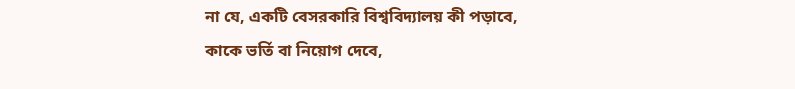না যে, একটি বেসরকারি বিশ্ববিদ্যালয় কী পড়াবে, কাকে ভর্তি বা নিয়োগ দেবে,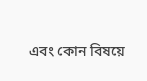এবং কোন বিষয়ে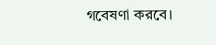গবেষণা করবে।